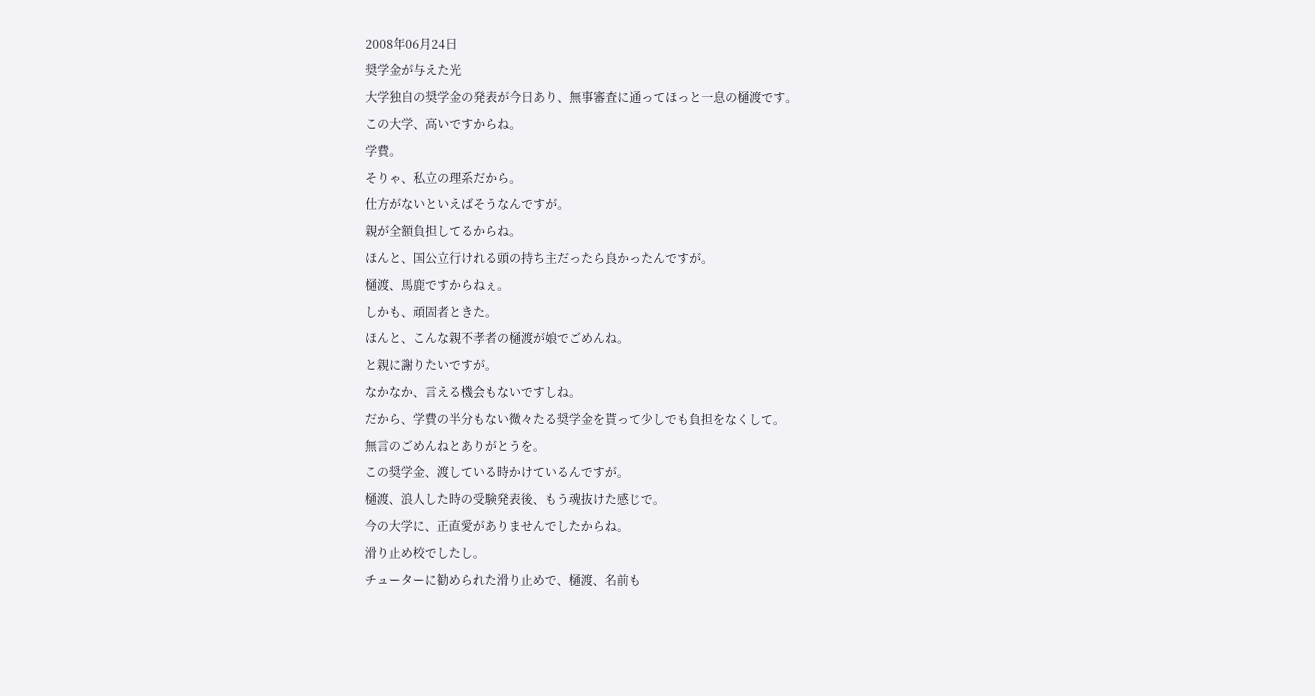2008年06月24日
奨学金が与えた光
大学独自の奨学金の発表が今日あり、無事審査に通ってほっと一息の樋渡です。
この大学、高いですからね。
学費。
そりゃ、私立の理系だから。
仕方がないといえばそうなんですが。
親が全額負担してるからね。
ほんと、国公立行けれる頭の持ち主だったら良かったんですが。
樋渡、馬鹿ですからねぇ。
しかも、頑固者ときた。
ほんと、こんな親不孝者の樋渡が娘でごめんね。
と親に謝りたいですが。
なかなか、言える機会もないですしね。
だから、学費の半分もない微々たる奨学金を貰って少しでも負担をなくして。
無言のごめんねとありがとうを。
この奨学金、渡している時かけているんですが。
樋渡、浪人した時の受験発表後、もう魂抜けた感じで。
今の大学に、正直愛がありませんでしたからね。
滑り止め校でしたし。
チューターに勧められた滑り止めで、樋渡、名前も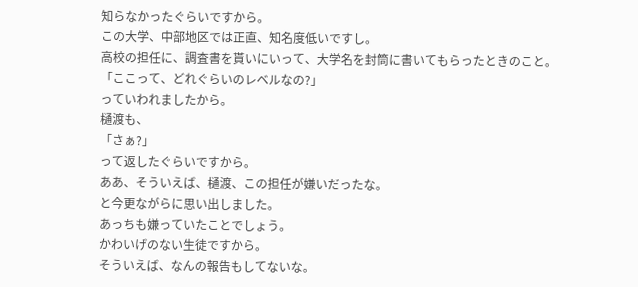知らなかったぐらいですから。
この大学、中部地区では正直、知名度低いですし。
高校の担任に、調査書を貰いにいって、大学名を封筒に書いてもらったときのこと。
「ここって、どれぐらいのレベルなの?」
っていわれましたから。
樋渡も、
「さぁ?」
って返したぐらいですから。
ああ、そういえば、樋渡、この担任が嫌いだったな。
と今更ながらに思い出しました。
あっちも嫌っていたことでしょう。
かわいげのない生徒ですから。
そういえば、なんの報告もしてないな。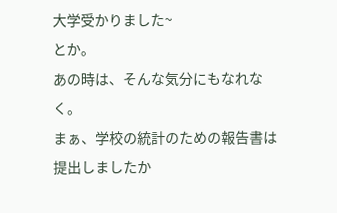大学受かりました~
とか。
あの時は、そんな気分にもなれなく。
まぁ、学校の統計のための報告書は提出しましたか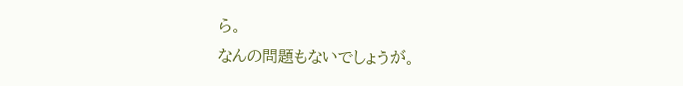ら。
なんの問題もないでしょうが。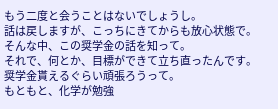もう二度と会うことはないでしょうし。
話は戻しますが、こっちにきてからも放心状態で。
そんな中、この奨学金の話を知って。
それで、何とか、目標ができて立ち直ったんです。
奨学金貰えるぐらい頑張ろうって。
もともと、化学が勉強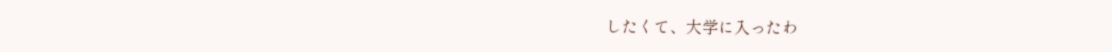したくて、大学に入ったわ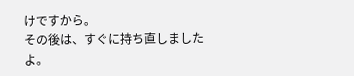けですから。
その後は、すぐに持ち直しましたよ。